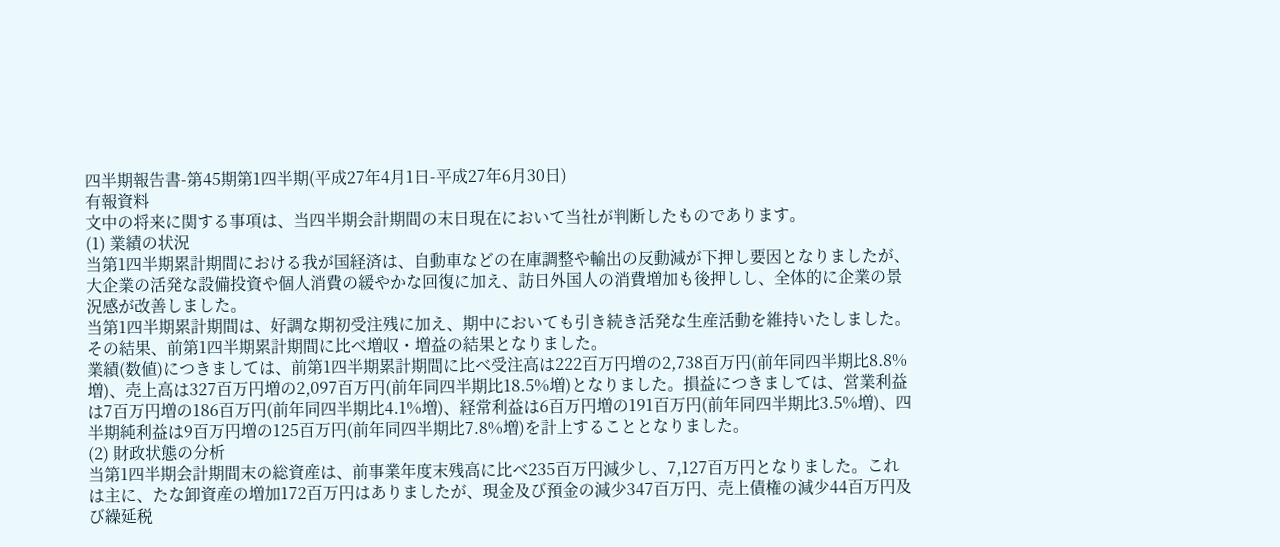四半期報告書-第45期第1四半期(平成27年4月1日-平成27年6月30日)
有報資料
文中の将来に関する事項は、当四半期会計期間の末日現在において当社が判断したものであります。
(1) 業績の状況
当第1四半期累計期間における我が国経済は、自動車などの在庫調整や輸出の反動減が下押し要因となりましたが、大企業の活発な設備投資や個人消費の緩やかな回復に加え、訪日外国人の消費増加も後押しし、全体的に企業の景況感が改善しました。
当第1四半期累計期間は、好調な期初受注残に加え、期中においても引き続き活発な生産活動を維持いたしました。その結果、前第1四半期累計期間に比べ増収・増益の結果となりました。
業績(数値)につきましては、前第1四半期累計期間に比べ受注高は222百万円増の2,738百万円(前年同四半期比8.8%増)、売上高は327百万円増の2,097百万円(前年同四半期比18.5%増)となりました。損益につきましては、営業利益は7百万円増の186百万円(前年同四半期比4.1%増)、経常利益は6百万円増の191百万円(前年同四半期比3.5%増)、四半期純利益は9百万円増の125百万円(前年同四半期比7.8%増)を計上することとなりました。
(2) 財政状態の分析
当第1四半期会計期間末の総資産は、前事業年度末残高に比べ235百万円減少し、7,127百万円となりました。これは主に、たな卸資産の増加172百万円はありましたが、現金及び預金の減少347百万円、売上債権の減少44百万円及び繰延税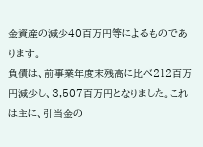金資産の減少40百万円等によるものであります。
負債は、前事業年度末残高に比べ212百万円減少し、3,507百万円となりました。これは主に、引当金の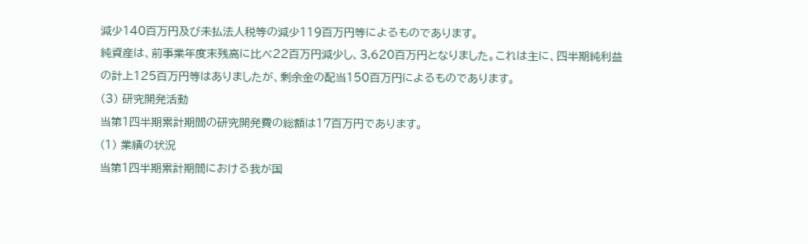減少140百万円及び未払法人税等の減少119百万円等によるものであります。
純資産は、前事業年度末残高に比べ22百万円減少し、3,620百万円となりました。これは主に、四半期純利益の計上125百万円等はありましたが、剰余金の配当150百万円によるものであります。
(3) 研究開発活動
当第1四半期累計期間の研究開発費の総額は17百万円であります。
(1) 業績の状況
当第1四半期累計期間における我が国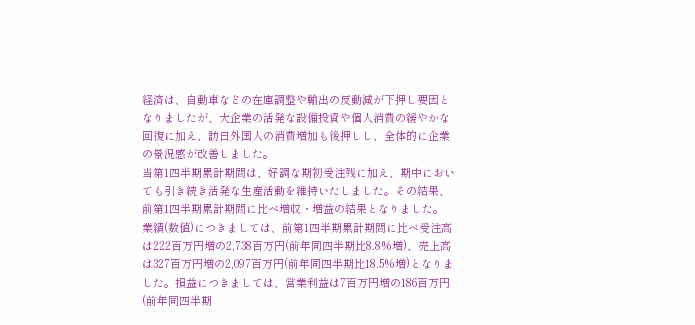経済は、自動車などの在庫調整や輸出の反動減が下押し要因となりましたが、大企業の活発な設備投資や個人消費の緩やかな回復に加え、訪日外国人の消費増加も後押しし、全体的に企業の景況感が改善しました。
当第1四半期累計期間は、好調な期初受注残に加え、期中においても引き続き活発な生産活動を維持いたしました。その結果、前第1四半期累計期間に比べ増収・増益の結果となりました。
業績(数値)につきましては、前第1四半期累計期間に比べ受注高は222百万円増の2,738百万円(前年同四半期比8.8%増)、売上高は327百万円増の2,097百万円(前年同四半期比18.5%増)となりました。損益につきましては、営業利益は7百万円増の186百万円(前年同四半期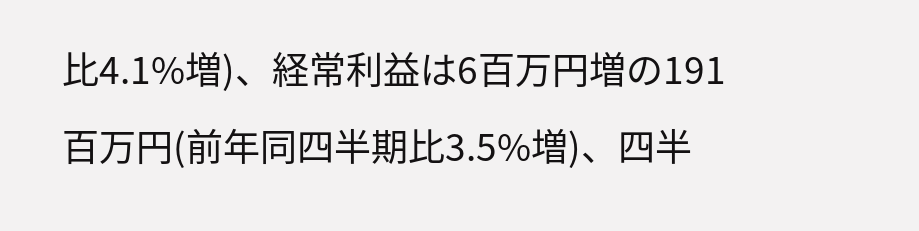比4.1%増)、経常利益は6百万円増の191百万円(前年同四半期比3.5%増)、四半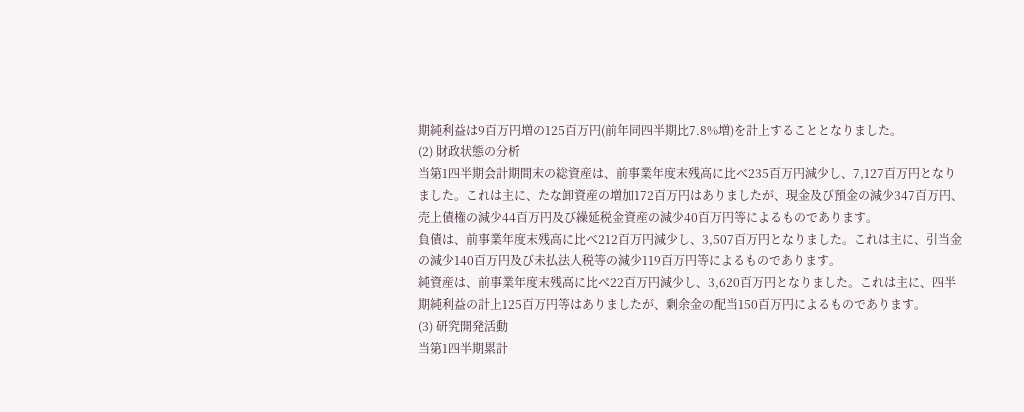期純利益は9百万円増の125百万円(前年同四半期比7.8%増)を計上することとなりました。
(2) 財政状態の分析
当第1四半期会計期間末の総資産は、前事業年度末残高に比べ235百万円減少し、7,127百万円となりました。これは主に、たな卸資産の増加172百万円はありましたが、現金及び預金の減少347百万円、売上債権の減少44百万円及び繰延税金資産の減少40百万円等によるものであります。
負債は、前事業年度末残高に比べ212百万円減少し、3,507百万円となりました。これは主に、引当金の減少140百万円及び未払法人税等の減少119百万円等によるものであります。
純資産は、前事業年度末残高に比べ22百万円減少し、3,620百万円となりました。これは主に、四半期純利益の計上125百万円等はありましたが、剰余金の配当150百万円によるものであります。
(3) 研究開発活動
当第1四半期累計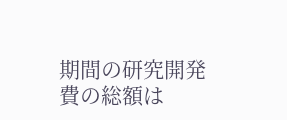期間の研究開発費の総額は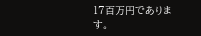17百万円であります。